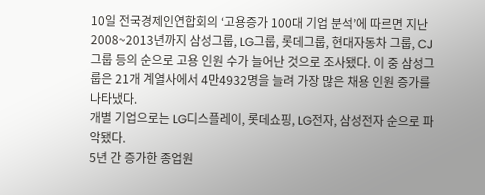10일 전국경제인연합회의 ‘고용증가 100대 기업 분석’에 따르면 지난 2008~2013년까지 삼성그룹, LG그룹, 롯데그룹, 현대자동차 그룹, CJ그룹 등의 순으로 고용 인원 수가 늘어난 것으로 조사됐다. 이 중 삼성그룹은 21개 계열사에서 4만4932명을 늘려 가장 많은 채용 인원 증가를 나타냈다.
개별 기업으로는 LG디스플레이, 롯데쇼핑, LG전자, 삼성전자 순으로 파악됐다.
5년 간 증가한 종업원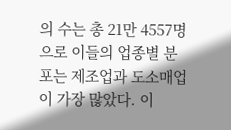의 수는 총 21만 4557명으로 이들의 업종별 분포는 제조업과 도소매업이 가장 많았다. 이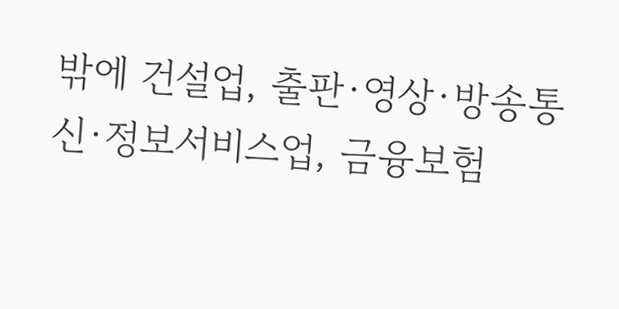밖에 건설업, 출판·영상·방송통신·정보서비스업, 금융보험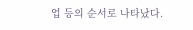업 등의 순서로 나타났다.